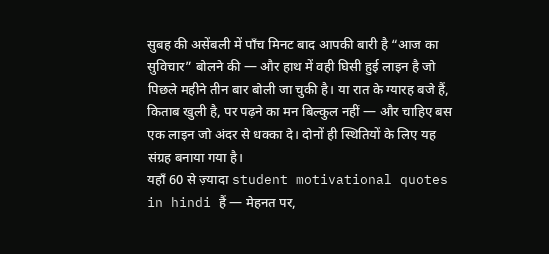सुबह की असेंबली में पाँच मिनट बाद आपकी बारी है “आज का सुविचार” बोलने की — और हाथ में वही घिसी हुई लाइन है जो पिछले महीने तीन बार बोली जा चुकी है। या रात के ग्यारह बजे हैं, किताब खुली है, पर पढ़ने का मन बिल्कुल नहीं — और चाहिए बस एक लाइन जो अंदर से धक्का दे। दोनों ही स्थितियों के लिए यह संग्रह बनाया गया है।
यहाँ 60 से ज़्यादा student motivational quotes in hindi हैं — मेहनत पर,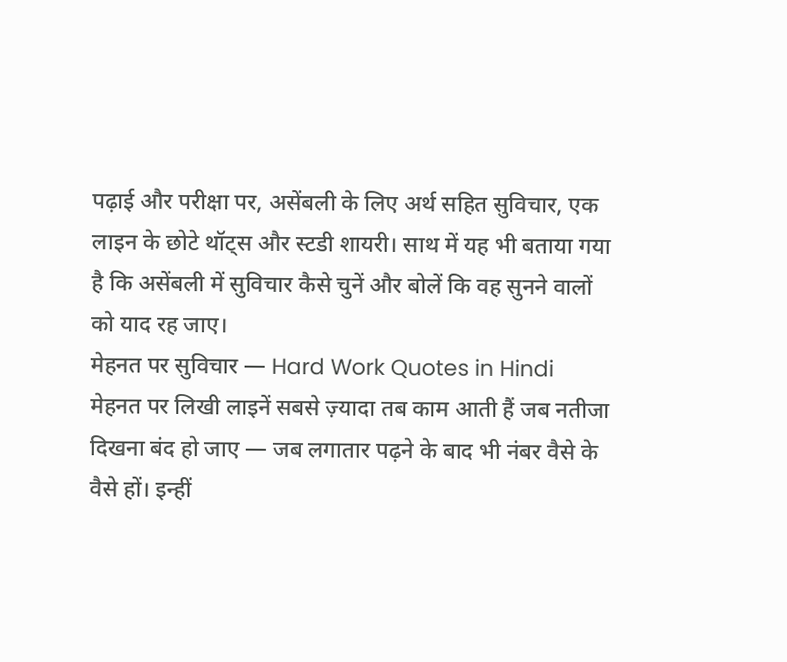पढ़ाई और परीक्षा पर, असेंबली के लिए अर्थ सहित सुविचार, एक लाइन के छोटे थॉट्स और स्टडी शायरी। साथ में यह भी बताया गया है कि असेंबली में सुविचार कैसे चुनें और बोलें कि वह सुनने वालों को याद रह जाए।
मेहनत पर सुविचार — Hard Work Quotes in Hindi
मेहनत पर लिखी लाइनें सबसे ज़्यादा तब काम आती हैं जब नतीजा दिखना बंद हो जाए — जब लगातार पढ़ने के बाद भी नंबर वैसे के वैसे हों। इन्हीं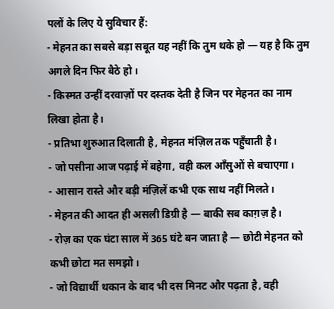पलों के लिए ये सुविचार हैं:
- मेहनत का सबसे बड़ा सबूत यह नहीं कि तुम थके हो — यह है कि तुम अगले दिन फिर बैठे हो।
- किस्मत उन्हीं दरवाज़ों पर दस्तक देती है जिन पर मेहनत का नाम लिखा होता है।
- प्रतिभा शुरुआत दिलाती है, मेहनत मंज़िल तक पहुँचाती है।
- जो पसीना आज पढ़ाई में बहेगा, वही कल आँसुओं से बचाएगा।
- आसान रास्ते और बड़ी मंज़िलें कभी एक साथ नहीं मिलते।
- मेहनत की आदत ही असली डिग्री है — बाकी सब काग़ज़ है।
- रोज़ का एक घंटा साल में 365 घंटे बन जाता है — छोटी मेहनत को कभी छोटा मत समझो।
- जो विद्यार्थी थकान के बाद भी दस मिनट और पढ़ता है, वही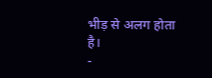भीड़ से अलग होता है।
-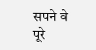सपने वे पूरे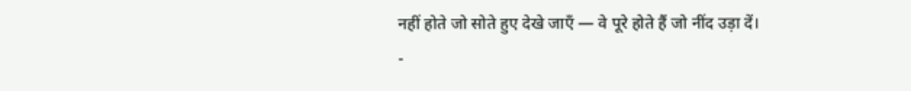नहीं होते जो सोते हुए देखे जाएँ — वे पूरे होते हैं जो नींद उड़ा दें।
-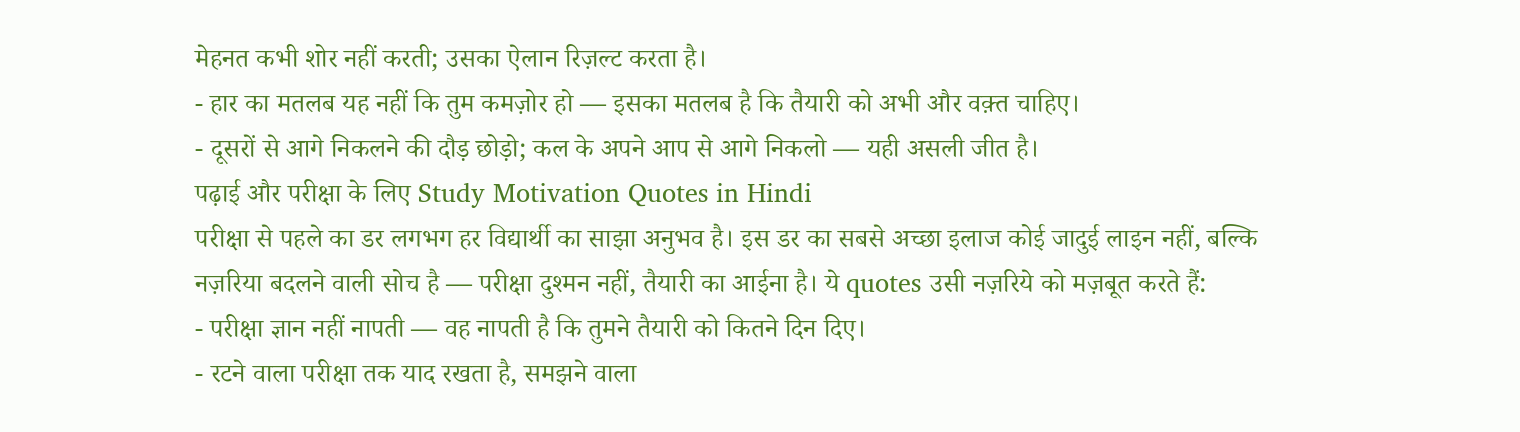मेहनत कभी शोर नहीं करती; उसका ऐलान रिज़ल्ट करता है।
- हार का मतलब यह नहीं कि तुम कमज़ोर हो — इसका मतलब है कि तैयारी को अभी और वक़्त चाहिए।
- दूसरों से आगे निकलने की दौड़ छोड़ो; कल के अपने आप से आगे निकलो — यही असली जीत है।
पढ़ाई और परीक्षा के लिए Study Motivation Quotes in Hindi
परीक्षा से पहले का डर लगभग हर विद्यार्थी का साझा अनुभव है। इस डर का सबसे अच्छा इलाज कोई जादुई लाइन नहीं, बल्कि नज़रिया बदलने वाली सोच है — परीक्षा दुश्मन नहीं, तैयारी का आईना है। ये quotes उसी नज़रिये को मज़बूत करते हैं:
- परीक्षा ज्ञान नहीं नापती — वह नापती है कि तुमने तैयारी को कितने दिन दिए।
- रटने वाला परीक्षा तक याद रखता है, समझने वाला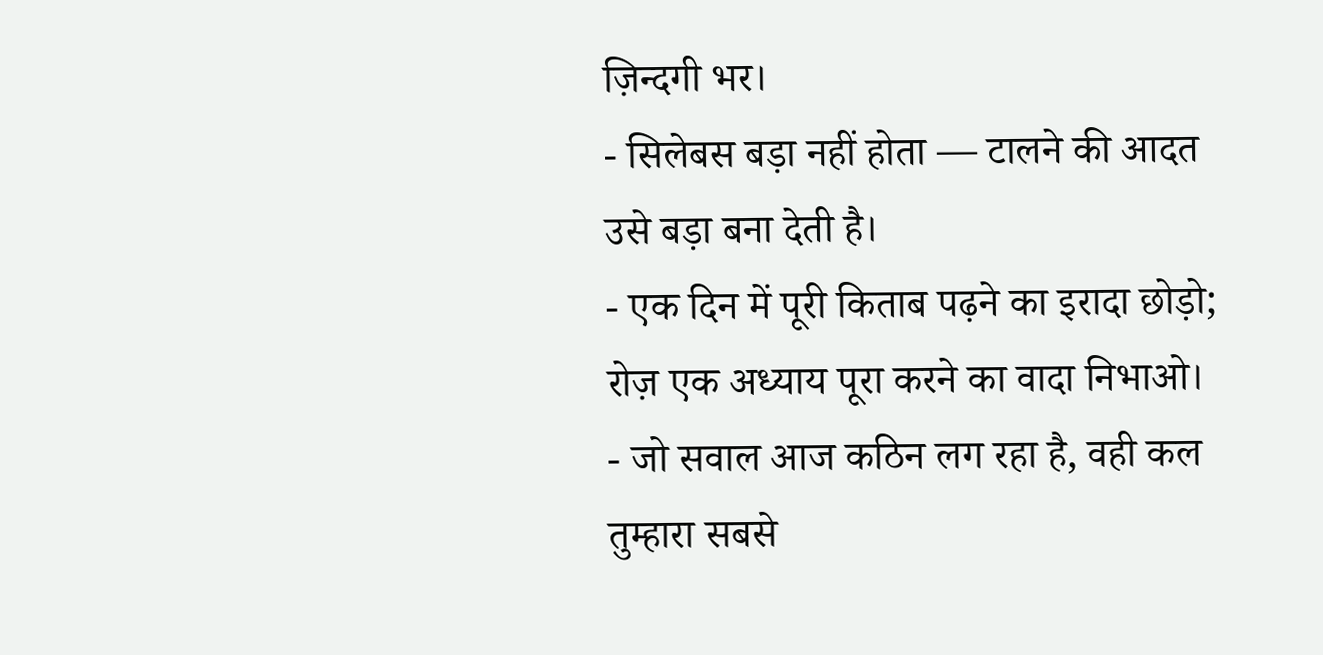ज़िन्दगी भर।
- सिलेबस बड़ा नहीं होता — टालने की आदत उसे बड़ा बना देती है।
- एक दिन में पूरी किताब पढ़ने का इरादा छोड़ो; रोज़ एक अध्याय पूरा करने का वादा निभाओ।
- जो सवाल आज कठिन लग रहा है, वही कल तुम्हारा सबसे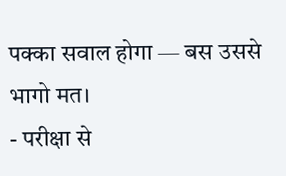पक्का सवाल होगा — बस उससे भागो मत।
- परीक्षा से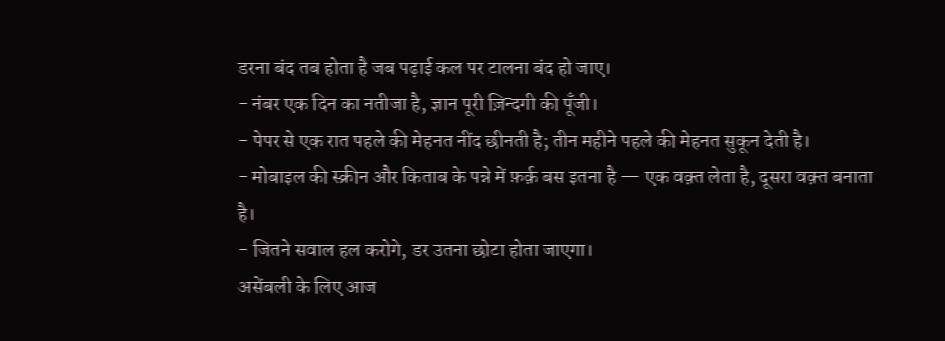डरना बंद तब होता है जब पढ़ाई कल पर टालना बंद हो जाए।
- नंबर एक दिन का नतीजा है, ज्ञान पूरी ज़िन्दगी की पूँजी।
- पेपर से एक रात पहले की मेहनत नींद छीनती है; तीन महीने पहले की मेहनत सुकून देती है।
- मोबाइल की स्क्रीन और किताब के पन्ने में फ़र्क़ बस इतना है — एक वक़्त लेता है, दूसरा वक़्त बनाता है।
- जितने सवाल हल करोगे, डर उतना छोटा होता जाएगा।
असेंबली के लिए आज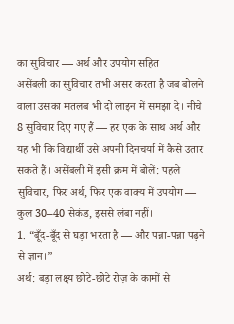का सुविचार — अर्थ और उपयोग सहित
असेंबली का सुविचार तभी असर करता है जब बोलने वाला उसका मतलब भी दो लाइन में समझा दे। नीचे 8 सुविचार दिए गए हैं — हर एक के साथ अर्थ और यह भी कि विद्यार्थी उसे अपनी दिनचर्या में कैसे उतार सकते हैं। असेंबली में इसी क्रम में बोलें: पहले सुविचार, फिर अर्थ, फिर एक वाक्य में उपयोग — कुल 30–40 सेकंड, इससे लंबा नहीं।
1. “बूँद-बूँद से घड़ा भरता है — और पन्ना-पन्ना पढ़ने से ज्ञान।”
अर्थ: बड़ा लक्ष्य छोटे-छोटे रोज़ के कामों से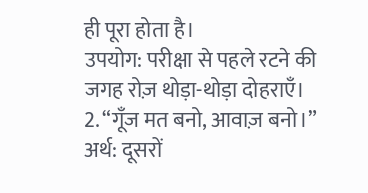ही पूरा होता है।
उपयोग: परीक्षा से पहले रटने की जगह रोज़ थोड़ा-थोड़ा दोहराएँ।
2. “गूँज मत बनो, आवाज़ बनो।”
अर्थ: दूसरों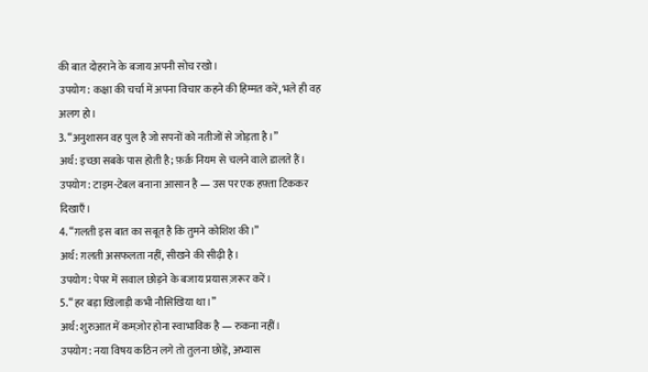की बात दोहराने के बजाय अपनी सोच रखो।
उपयोग: कक्षा की चर्चा में अपना विचार कहने की हिम्मत करें, भले ही वह अलग हो।
3. “अनुशासन वह पुल है जो सपनों को नतीजों से जोड़ता है।”
अर्थ: इच्छा सबके पास होती है; फ़र्क़ नियम से चलने वाले डालते हैं।
उपयोग: टाइम-टेबल बनाना आसान है — उस पर एक हफ़्ता टिककर दिखाएँ।
4. “ग़लती इस बात का सबूत है कि तुमने कोशिश की।”
अर्थ: ग़लती असफलता नहीं, सीखने की सीढ़ी है।
उपयोग: पेपर में सवाल छोड़ने के बजाय प्रयास ज़रूर करें।
5. “हर बड़ा खिलाड़ी कभी नौसिखिया था।”
अर्थ: शुरुआत में कमज़ोर होना स्वाभाविक है — रुकना नहीं।
उपयोग: नया विषय कठिन लगे तो तुलना छोड़ें, अभ्यास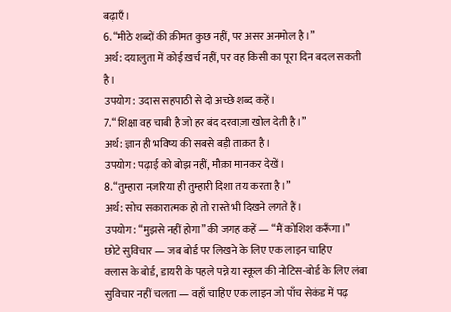बढ़ाएँ।
6. “मीठे शब्दों की क़ीमत कुछ नहीं, पर असर अनमोल है।”
अर्थ: दयालुता में कोई ख़र्च नहीं, पर वह किसी का पूरा दिन बदल सकती है।
उपयोग: उदास सहपाठी से दो अच्छे शब्द कहें।
7. “शिक्षा वह चाबी है जो हर बंद दरवाज़ा खोल देती है।”
अर्थ: ज्ञान ही भविष्य की सबसे बड़ी ताक़त है।
उपयोग: पढ़ाई को बोझ नहीं, मौक़ा मानकर देखें।
8. “तुम्हारा नज़रिया ही तुम्हारी दिशा तय करता है।”
अर्थ: सोच सकारात्मक हो तो रास्ते भी दिखने लगते हैं।
उपयोग: “मुझसे नहीं होगा” की जगह कहें — “मैं कोशिश करूँगा।”
छोटे सुविचार — जब बोर्ड पर लिखने के लिए एक लाइन चाहिए
क्लास के बोर्ड, डायरी के पहले पन्ने या स्कूल की नोटिस-बोर्ड के लिए लंबा सुविचार नहीं चलता — वहाँ चाहिए एक लाइन जो पाँच सेकंड में पढ़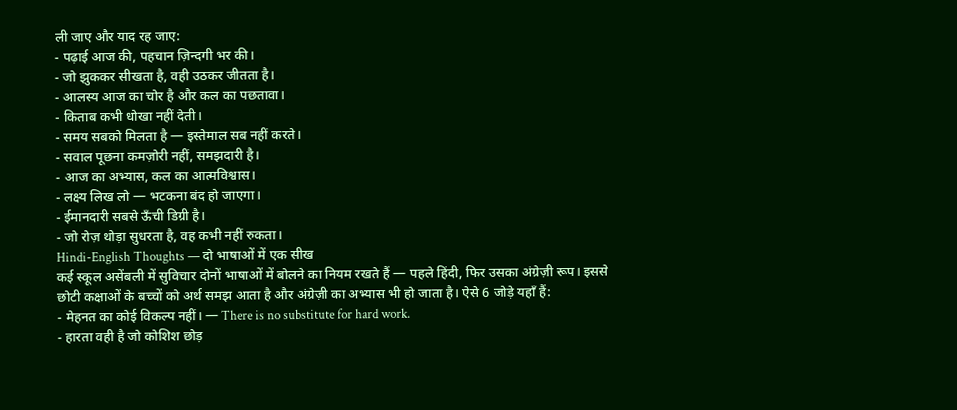ली जाए और याद रह जाए:
- पढ़ाई आज की, पहचान ज़िन्दगी भर की।
- जो झुककर सीखता है, वही उठकर जीतता है।
- आलस्य आज का चोर है और कल का पछतावा।
- किताब कभी धोखा नहीं देती।
- समय सबको मिलता है — इस्तेमाल सब नहीं करते।
- सवाल पूछना कमज़ोरी नहीं, समझदारी है।
- आज का अभ्यास, कल का आत्मविश्वास।
- लक्ष्य लिख लो — भटकना बंद हो जाएगा।
- ईमानदारी सबसे ऊँची डिग्री है।
- जो रोज़ थोड़ा सुधरता है, वह कभी नहीं रुकता।
Hindi-English Thoughts — दो भाषाओं में एक सीख
कई स्कूल असेंबली में सुविचार दोनों भाषाओं में बोलने का नियम रखते हैं — पहले हिंदी, फिर उसका अंग्रेज़ी रूप। इससे छोटी कक्षाओं के बच्चों को अर्थ समझ आता है और अंग्रेज़ी का अभ्यास भी हो जाता है। ऐसे 6 जोड़े यहाँ हैं:
- मेहनत का कोई विकल्प नहीं। — There is no substitute for hard work.
- हारता वही है जो कोशिश छोड़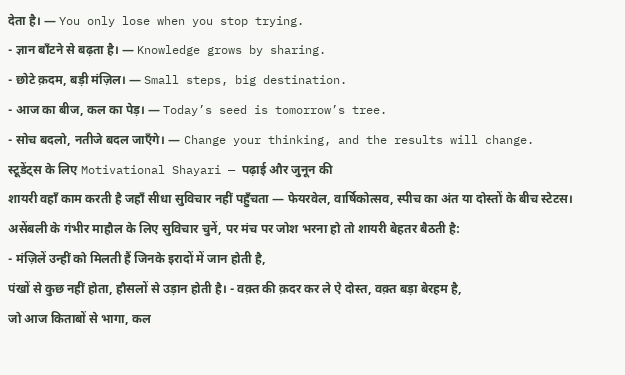देता है। — You only lose when you stop trying.
- ज्ञान बाँटने से बढ़ता है। — Knowledge grows by sharing.
- छोटे क़दम, बड़ी मंज़िल। — Small steps, big destination.
- आज का बीज, कल का पेड़। — Today’s seed is tomorrow’s tree.
- सोच बदलो, नतीजे बदल जाएँगे। — Change your thinking, and the results will change.
स्टूडेंट्स के लिए Motivational Shayari — पढ़ाई और जुनून की
शायरी वहाँ काम करती है जहाँ सीधा सुविचार नहीं पहुँचता — फेयरवेल, वार्षिकोत्सव, स्पीच का अंत या दोस्तों के बीच स्टेटस। असेंबली के गंभीर माहौल के लिए सुविचार चुनें, पर मंच पर जोश भरना हो तो शायरी बेहतर बैठती है:
- मंज़िलें उन्हीं को मिलती हैं जिनके इरादों में जान होती है,
पंखों से कुछ नहीं होता, हौसलों से उड़ान होती है। - वक़्त की क़दर कर ले ऐ दोस्त, वक़्त बड़ा बेरहम है,
जो आज किताबों से भागा, कल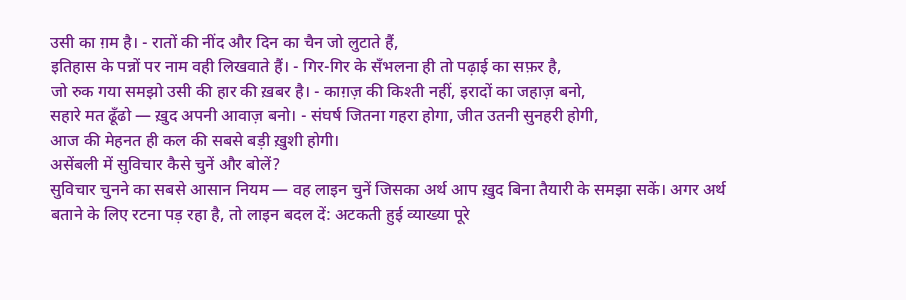उसी का ग़म है। - रातों की नींद और दिन का चैन जो लुटाते हैं,
इतिहास के पन्नों पर नाम वही लिखवाते हैं। - गिर-गिर के सँभलना ही तो पढ़ाई का सफ़र है,
जो रुक गया समझो उसी की हार की ख़बर है। - काग़ज़ की किश्ती नहीं, इरादों का जहाज़ बनो,
सहारे मत ढूँढो — ख़ुद अपनी आवाज़ बनो। - संघर्ष जितना गहरा होगा, जीत उतनी सुनहरी होगी,
आज की मेहनत ही कल की सबसे बड़ी ख़ुशी होगी।
असेंबली में सुविचार कैसे चुनें और बोलें?
सुविचार चुनने का सबसे आसान नियम — वह लाइन चुनें जिसका अर्थ आप ख़ुद बिना तैयारी के समझा सकें। अगर अर्थ बताने के लिए रटना पड़ रहा है, तो लाइन बदल दें: अटकती हुई व्याख्या पूरे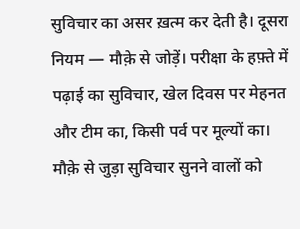सुविचार का असर ख़त्म कर देती है। दूसरा नियम — मौक़े से जोड़ें। परीक्षा के हफ़्ते में पढ़ाई का सुविचार, खेल दिवस पर मेहनत और टीम का, किसी पर्व पर मूल्यों का। मौक़े से जुड़ा सुविचार सुनने वालों को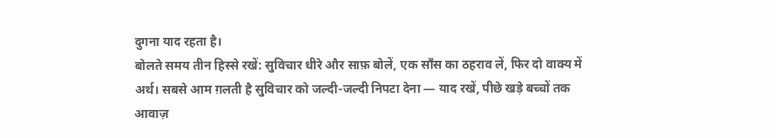दुगना याद रहता है।
बोलते समय तीन हिस्से रखें: सुविचार धीरे और साफ़ बोलें, एक साँस का ठहराव लें, फिर दो वाक्य में अर्थ। सबसे आम ग़लती है सुविचार को जल्दी-जल्दी निपटा देना — याद रखें, पीछे खड़े बच्चों तक आवाज़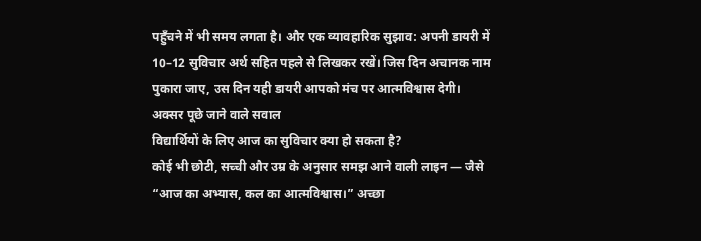पहुँचने में भी समय लगता है। और एक व्यावहारिक सुझाव: अपनी डायरी में 10–12 सुविचार अर्थ सहित पहले से लिखकर रखें। जिस दिन अचानक नाम पुकारा जाए, उस दिन यही डायरी आपको मंच पर आत्मविश्वास देगी।
अक्सर पूछे जाने वाले सवाल
विद्यार्थियों के लिए आज का सुविचार क्या हो सकता है?
कोई भी छोटी, सच्ची और उम्र के अनुसार समझ आने वाली लाइन — जैसे “आज का अभ्यास, कल का आत्मविश्वास।” अच्छा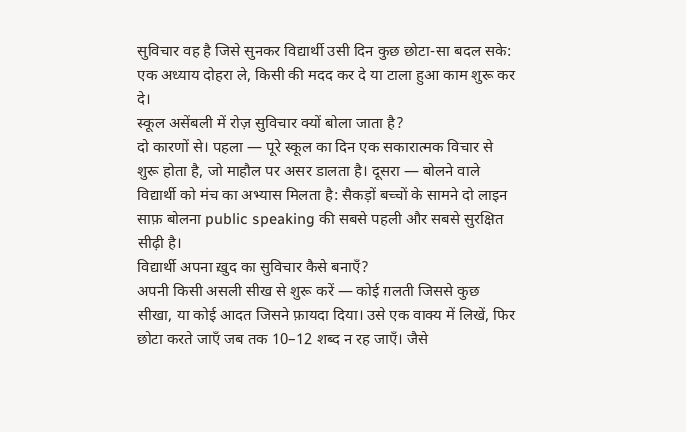सुविचार वह है जिसे सुनकर विद्यार्थी उसी दिन कुछ छोटा-सा बदल सके: एक अध्याय दोहरा ले, किसी की मदद कर दे या टाला हुआ काम शुरू कर दे।
स्कूल असेंबली में रोज़ सुविचार क्यों बोला जाता है?
दो कारणों से। पहला — पूरे स्कूल का दिन एक सकारात्मक विचार से शुरू होता है, जो माहौल पर असर डालता है। दूसरा — बोलने वाले विद्यार्थी को मंच का अभ्यास मिलता है: सैकड़ों बच्चों के सामने दो लाइन साफ़ बोलना public speaking की सबसे पहली और सबसे सुरक्षित सीढ़ी है।
विद्यार्थी अपना ख़ुद का सुविचार कैसे बनाएँ?
अपनी किसी असली सीख से शुरू करें — कोई ग़लती जिससे कुछ सीखा, या कोई आदत जिसने फ़ायदा दिया। उसे एक वाक्य में लिखें, फिर छोटा करते जाएँ जब तक 10–12 शब्द न रह जाएँ। जैसे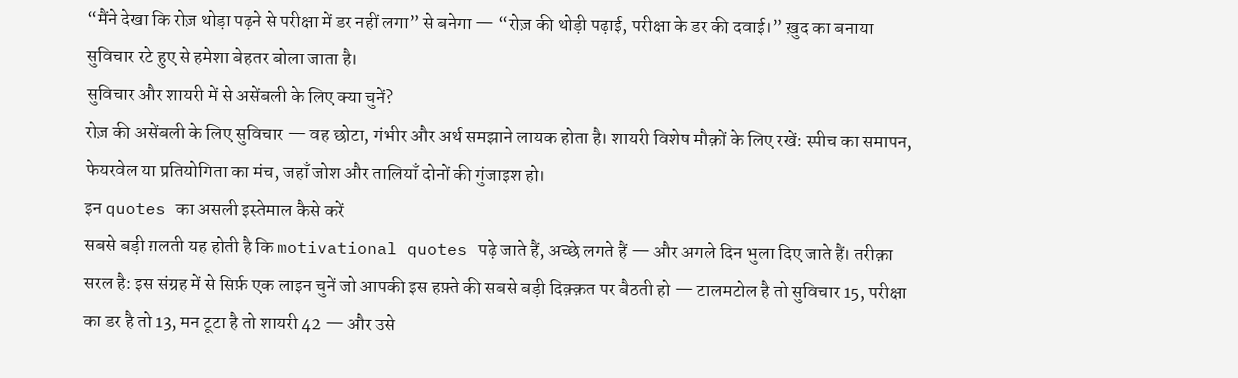“मैंने देखा कि रोज़ थोड़ा पढ़ने से परीक्षा में डर नहीं लगा” से बनेगा — “रोज़ की थोड़ी पढ़ाई, परीक्षा के डर की दवाई।” ख़ुद का बनाया सुविचार रटे हुए से हमेशा बेहतर बोला जाता है।
सुविचार और शायरी में से असेंबली के लिए क्या चुनें?
रोज़ की असेंबली के लिए सुविचार — वह छोटा, गंभीर और अर्थ समझाने लायक होता है। शायरी विशेष मौक़ों के लिए रखें: स्पीच का समापन, फेयरवेल या प्रतियोगिता का मंच, जहाँ जोश और तालियाँ दोनों की गुंजाइश हो।
इन quotes का असली इस्तेमाल कैसे करें
सबसे बड़ी ग़लती यह होती है कि motivational quotes पढ़े जाते हैं, अच्छे लगते हैं — और अगले दिन भुला दिए जाते हैं। तरीक़ा सरल है: इस संग्रह में से सिर्फ़ एक लाइन चुनें जो आपकी इस हफ़्ते की सबसे बड़ी दिक़्क़त पर बैठती हो — टालमटोल है तो सुविचार 15, परीक्षा का डर है तो 13, मन टूटा है तो शायरी 42 — और उसे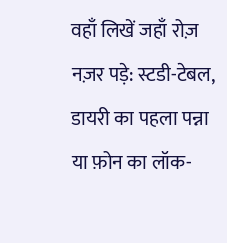वहाँ लिखें जहाँ रोज़ नज़र पड़े: स्टडी-टेबल, डायरी का पहला पन्ना या फ़ोन का लॉक-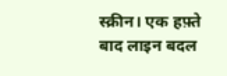स्क्रीन। एक हफ़्ते बाद लाइन बदल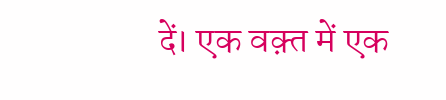दें। एक वक़्त में एक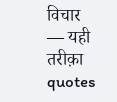विचार — यही तरीक़ा quotes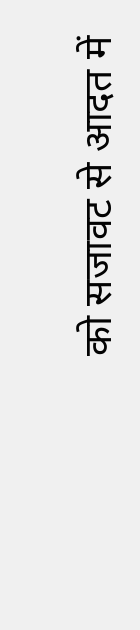को सजावट से आदत में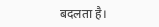बदलता है।